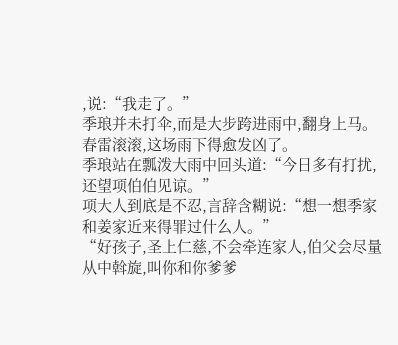,说:“我走了。”
季琅并未打伞,而是大步跨进雨中,翻身上马。
春雷滚滚,这场雨下得愈发凶了。
季琅站在瓢泼大雨中回头道:“今日多有打扰,还望项伯伯见谅。”
项大人到底是不忍,言辞含糊说:“想一想季家和姜家近来得罪过什么人。”
“好孩子,圣上仁慈,不会牵连家人,伯父会尽量从中斡旋,叫你和你爹爹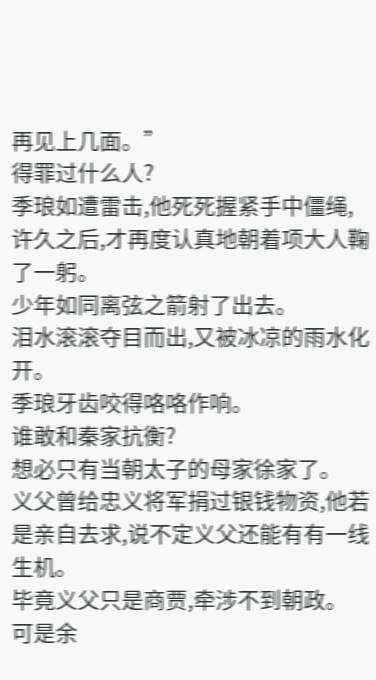再见上几面。”
得罪过什么人?
季琅如遭雷击,他死死握紧手中僵绳,许久之后,才再度认真地朝着项大人鞠了一躬。
少年如同离弦之箭射了出去。
泪水滚滚夺目而出,又被冰凉的雨水化开。
季琅牙齿咬得咯咯作响。
谁敢和秦家抗衡?
想必只有当朝太子的母家徐家了。
义父曾给忠义将军捐过银钱物资,他若是亲自去求,说不定义父还能有有一线生机。
毕竟义父只是商贾,牵涉不到朝政。
可是余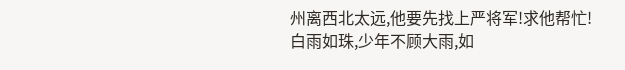州离西北太远,他要先找上严将军!求他帮忙!
白雨如珠,少年不顾大雨,如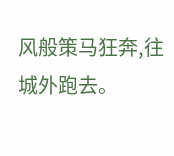风般策马狂奔,往城外跑去。